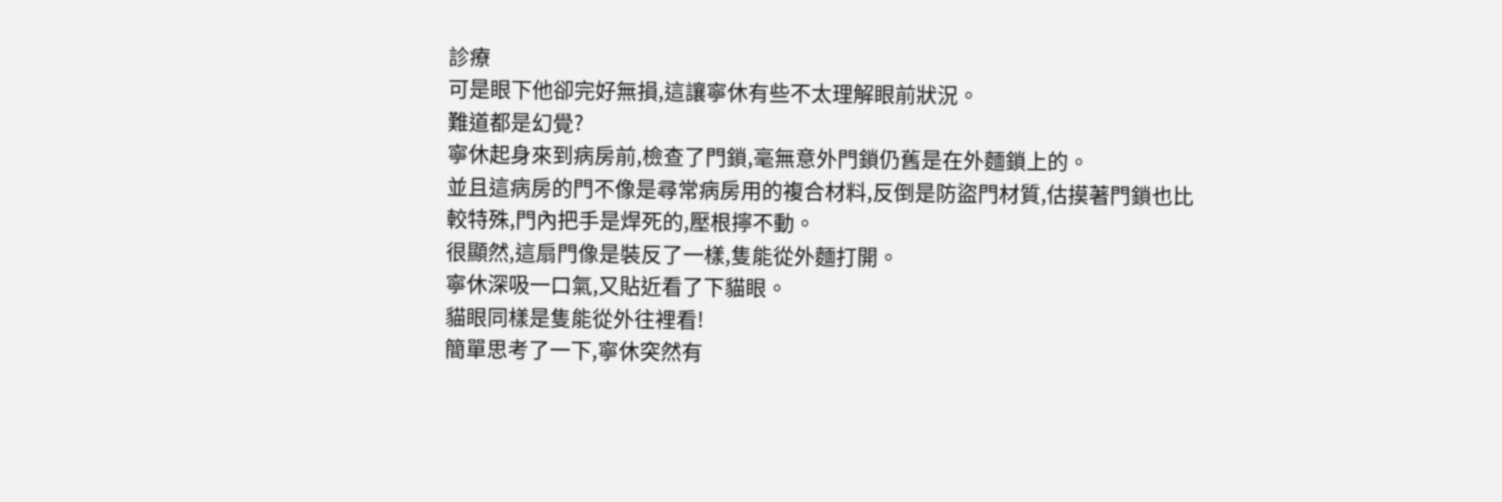診療
可是眼下他卻完好無損,這讓寧休有些不太理解眼前狀況。
難道都是幻覺?
寧休起身來到病房前,檢查了門鎖,毫無意外門鎖仍舊是在外麵鎖上的。
並且這病房的門不像是尋常病房用的複合材料,反倒是防盜門材質,估摸著門鎖也比較特殊,門內把手是焊死的,壓根擰不動。
很顯然,這扇門像是裝反了一樣,隻能從外麵打開。
寧休深吸一口氣,又貼近看了下貓眼。
貓眼同樣是隻能從外往裡看!
簡單思考了一下,寧休突然有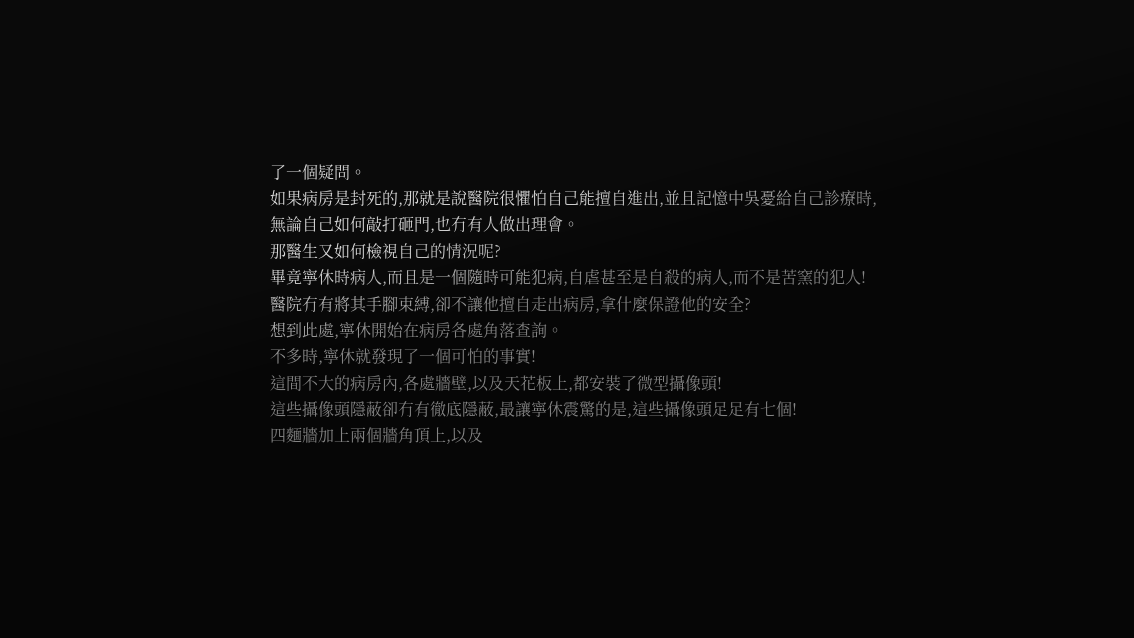了一個疑問。
如果病房是封死的,那就是說醫院很懼怕自己能擅自進出,並且記憶中吳憂給自己診療時,無論自己如何敲打砸門,也冇有人做出理會。
那醫生又如何檢視自己的情況呢?
畢竟寧休時病人,而且是一個隨時可能犯病,自虐甚至是自殺的病人,而不是苦窯的犯人!
醫院冇有將其手腳束縛,卻不讓他擅自走出病房,拿什麼保證他的安全?
想到此處,寧休開始在病房各處角落查詢。
不多時,寧休就發現了一個可怕的事實!
這間不大的病房內,各處牆壁,以及天花板上,都安裝了微型攝像頭!
這些攝像頭隱蔽卻冇有徹底隱蔽,最讓寧休震驚的是,這些攝像頭足足有七個!
四麵牆加上兩個牆角頂上,以及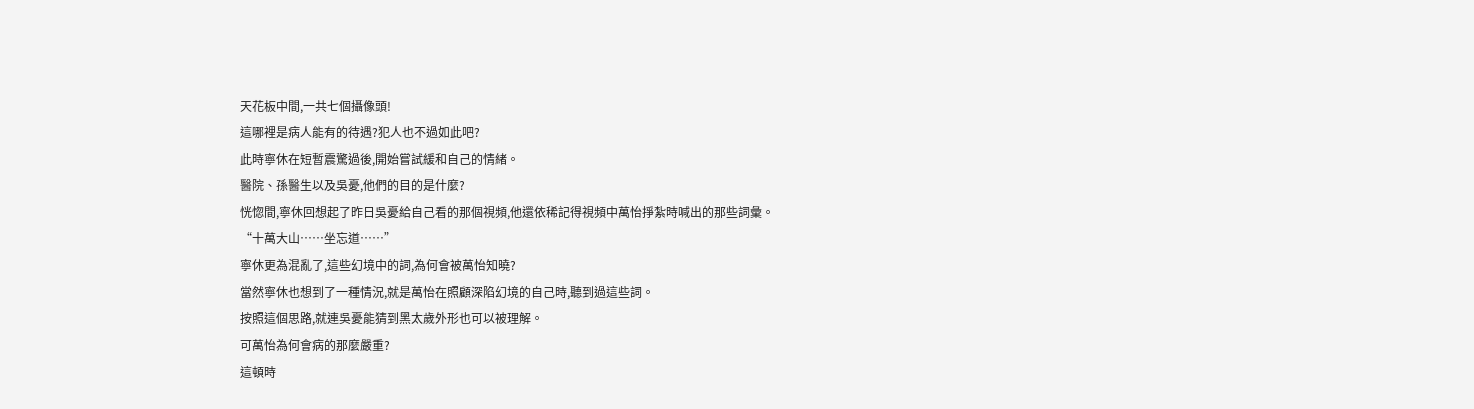天花板中間,一共七個攝像頭!
這哪裡是病人能有的待遇?犯人也不過如此吧?
此時寧休在短暫震驚過後,開始嘗試緩和自己的情緒。
醫院、孫醫生以及吳憂,他們的目的是什麼?
恍惚間,寧休回想起了昨日吳憂給自己看的那個視頻,他還依稀記得視頻中萬怡掙紮時喊出的那些詞彙。
“十萬大山……坐忘道……”
寧休更為混亂了,這些幻境中的詞,為何會被萬怡知曉?
當然寧休也想到了一種情況,就是萬怡在照顧深陷幻境的自己時,聽到過這些詞。
按照這個思路,就連吳憂能猜到黑太歲外形也可以被理解。
可萬怡為何會病的那麼嚴重?
這頓時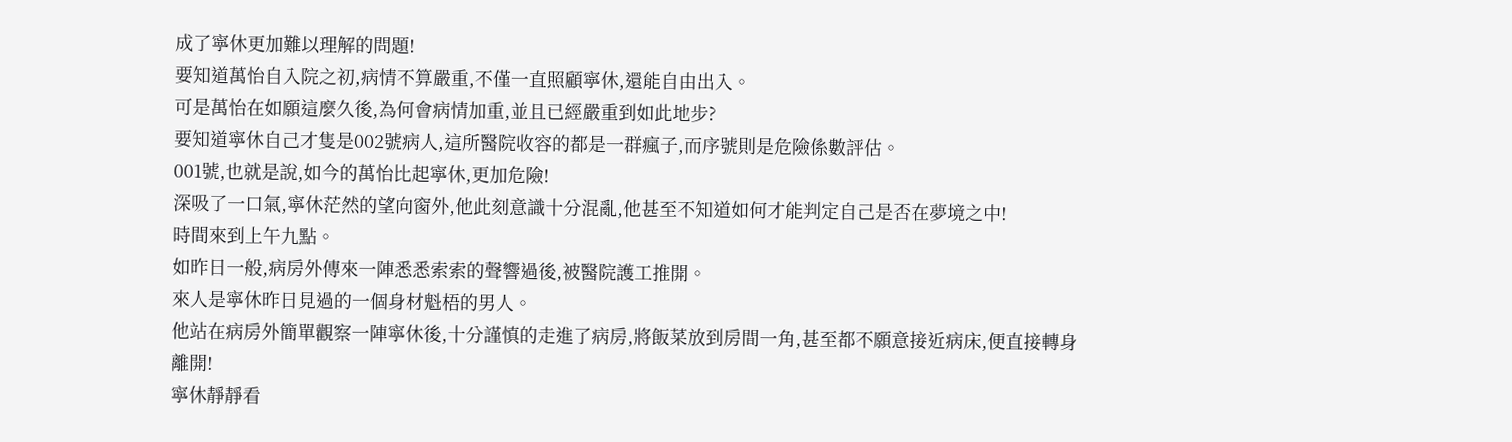成了寧休更加難以理解的問題!
要知道萬怡自入院之初,病情不算嚴重,不僅一直照顧寧休,還能自由出入。
可是萬怡在如願這麼久後,為何會病情加重,並且已經嚴重到如此地步?
要知道寧休自己才隻是002號病人,這所醫院收容的都是一群瘋子,而序號則是危險係數評估。
001號,也就是說,如今的萬怡比起寧休,更加危險!
深吸了一口氣,寧休茫然的望向窗外,他此刻意識十分混亂,他甚至不知道如何才能判定自己是否在夢境之中!
時間來到上午九點。
如昨日一般,病房外傳來一陣悉悉索索的聲響過後,被醫院護工推開。
來人是寧休昨日見過的一個身材魁梧的男人。
他站在病房外簡單觀察一陣寧休後,十分謹慎的走進了病房,將飯菜放到房間一角,甚至都不願意接近病床,便直接轉身離開!
寧休靜靜看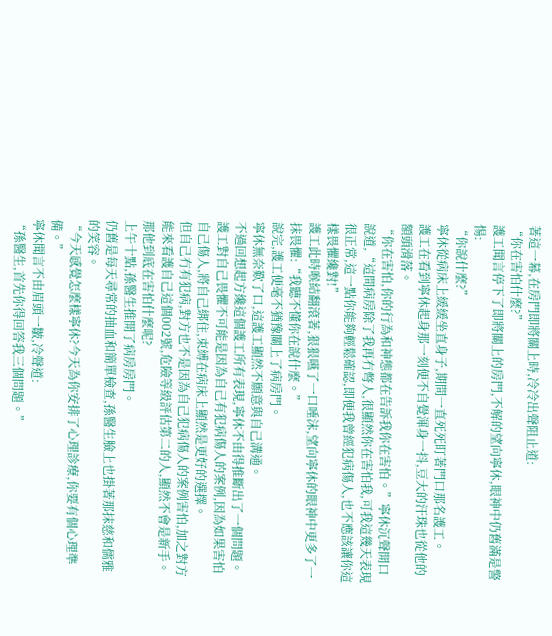著這一幕,在房門即將關上時,冷冷出聲阻止道:
“你在害怕什麼?”
護工聞言停下了即將關上的房門,不解的望向寧休,眼神中仍舊滿是警惕:
“你說什麼?”
寧休從病床上緩緩坐直身子,期間一直死死盯著門口那名護工。
護工在看到寧休起身那一刻便不自覺渾身一抖,豆大的汗珠也從他的額頭滑落。
“你在害怕,你的行為和神態都在告訴我你在害怕。”寧休沉聲開口說道,“這間病房除了我再冇彆人,很顯然你在害怕我,可我這幾天表現很正常,這一點你能夠輕鬆確認,即便我曾經犯病傷人,也不應該讓你這樣畏懼纔對!”
護工此時喉結翻滾著,狠狠嚥了一口唾沫,望向寧休的眼神中更多了一抹畏懼:“我聽不懂你在說什麼。”
說完,護工便毫不猶豫關上了病房門。
寧休無奈歎了口,這護工顯然不願意與自己溝通。
不過回想起方纔這個護工所有表現,寧休不由得推斷出了一個問題。
護工對自己畏懼不可能是因為自己有犯病傷人的案例,因為如果害怕自己傷人,將自己綁住,束縛在病床上顯然是更好的選擇。
但自己冇有犯病,對方也不是因為自己犯病傷人的案例害怕,加之對方能來看護自己這個002號,危險等級評估第二的人,顯然不會是新手。
那他到底在害怕什麼呢?
上午十點,孫醫生推開了病房房門。
仍舊是每天尋常的抽血和簡單檢查,孫醫生臉上也掛著那抹慈和儒雅的笑容。
“今天感覺怎麼樣寧休?今天為你安排了心理診療,你要有個心理準備。”
寧休聞言不由眉頭一皺,冷聲道:
“孫醫生,首先你得回答我三個問題。”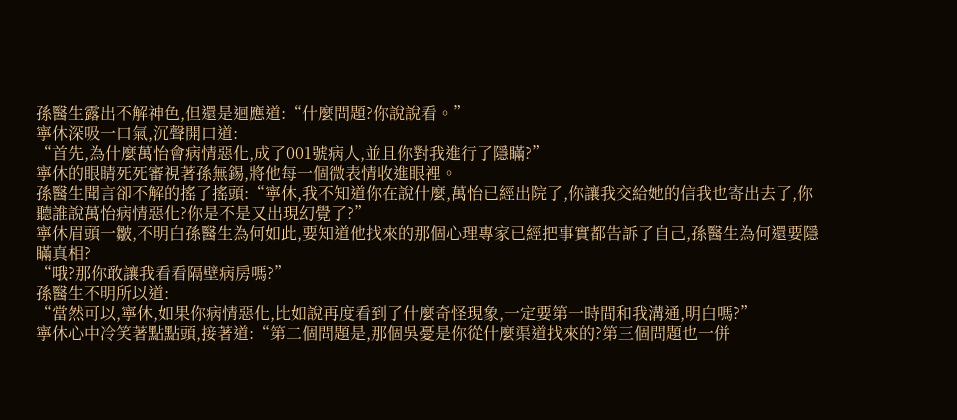孫醫生露出不解神色,但還是迴應道:“什麼問題?你說說看。”
寧休深吸一口氣,沉聲開口道:
“首先,為什麼萬怡會病情惡化,成了001號病人,並且你對我進行了隱瞞?”
寧休的眼睛死死審視著孫無錫,將他每一個微表情收進眼裡。
孫醫生聞言卻不解的搖了搖頭:“寧休,我不知道你在說什麼,萬怡已經出院了,你讓我交給她的信我也寄出去了,你聽誰說萬怡病情惡化?你是不是又出現幻覺了?”
寧休眉頭一皺,不明白孫醫生為何如此,要知道他找來的那個心理專家已經把事實都告訴了自己,孫醫生為何還要隱瞞真相?
“哦?那你敢讓我看看隔壁病房嗎?”
孫醫生不明所以道:
“當然可以,寧休,如果你病情惡化,比如說再度看到了什麼奇怪現象,一定要第一時間和我溝通,明白嗎?”
寧休心中冷笑著點點頭,接著道:“第二個問題是,那個吳憂是你從什麼渠道找來的?第三個問題也一併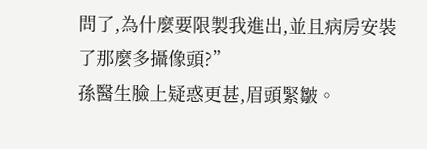問了,為什麼要限製我進出,並且病房安裝了那麼多攝像頭?”
孫醫生臉上疑惑更甚,眉頭緊皺。